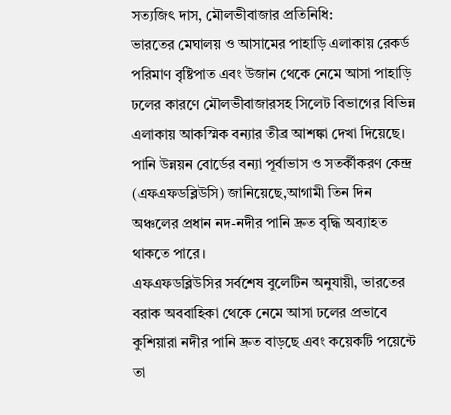সত্যজিৎ দাস, মৌলভীবাজার প্রতিনিধি:
ভারতের মেঘালয় ও আসামের পাহাড়ি এলাকায় রেকর্ড পরিমাণ বৃষ্টিপাত এবং উজান থেকে নেমে আসা পাহাড়ি ঢলের কারণে মৌলভীবাজারসহ সিলেট বিভাগের বিভিন্ন এলাকায় আকস্মিক বন্যার তীব্র আশঙ্কা দেখা দিয়েছে। পানি উন্নয়ন বোর্ডের বন্যা পূর্বাভাস ও সতর্কীকরণ কেন্দ্র (এফএফডব্লিউসি) জানিয়েছে,আগামী তিন দিন অঞ্চলের প্রধান নদ-নদীর পানি দ্রুত বৃদ্ধি অব্যাহত থাকতে পারে।
এফএফডব্লিউসির সর্বশেষ বুলেটিন অনুযায়ী, ভারতের বরাক অববাহিকা থেকে নেমে আসা ঢলের প্রভাবে কুশিয়ারা নদীর পানি দ্রুত বাড়ছে এবং কয়েকটি পয়েন্টে তা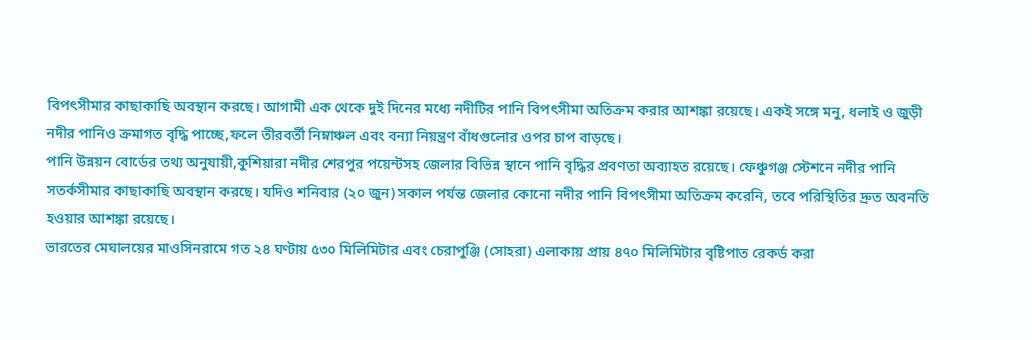বিপৎসীমার কাছাকাছি অবস্থান করছে। আগামী এক থেকে দুই দিনের মধ্যে নদীটির পানি বিপৎসীমা অতিক্রম করার আশঙ্কা রয়েছে। একই সঙ্গে মনু, ধলাই ও জুড়ী নদীর পানিও ক্রমাগত বৃদ্ধি পাচ্ছে,ফলে তীরবর্তী নিম্নাঞ্চল এবং বন্যা নিয়ন্ত্রণ বাঁধগুলোর ওপর চাপ বাড়ছে।
পানি উন্নয়ন বোর্ডের তথ্য অনুযায়ী,কুশিয়ারা নদীর শেরপুর পয়েন্টসহ জেলার বিভিন্ন স্থানে পানি বৃদ্ধির প্রবণতা অব্যাহত রয়েছে। ফেঞ্চুগঞ্জ স্টেশনে নদীর পানি সতর্কসীমার কাছাকাছি অবস্থান করছে। যদিও শনিবার (২০ জুন) সকাল পর্যন্ত জেলার কোনো নদীর পানি বিপৎসীমা অতিক্রম করেনি, তবে পরিস্থিতির দ্রুত অবনতি হওয়ার আশঙ্কা রয়েছে।
ভারতের মেঘালয়ের মাওসিনরামে গত ২৪ ঘণ্টায় ৫৩০ মিলিমিটার এবং চেরাপুঞ্জি (সোহরা) এলাকায় প্রায় ৪৭০ মিলিমিটার বৃষ্টিপাত রেকর্ড করা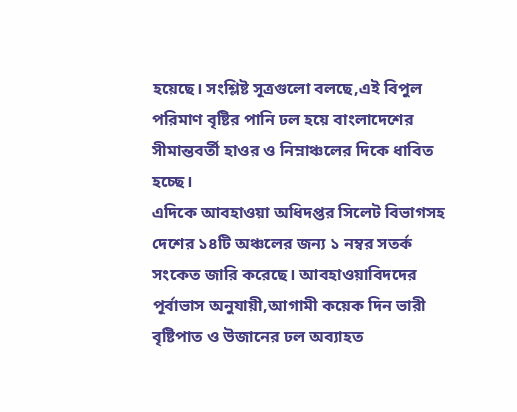হয়েছে। সংশ্লিষ্ট সূত্রগুলো বলছে,এই বিপুল পরিমাণ বৃষ্টির পানি ঢল হয়ে বাংলাদেশের সীমান্তবর্তী হাওর ও নিম্নাঞ্চলের দিকে ধাবিত হচ্ছে।
এদিকে আবহাওয়া অধিদপ্তর সিলেট বিভাগসহ দেশের ১৪টি অঞ্চলের জন্য ১ নম্বর সতর্ক সংকেত জারি করেছে। আবহাওয়াবিদদের পূর্বাভাস অনুযায়ী,আগামী কয়েক দিন ভারী বৃষ্টিপাত ও উজানের ঢল অব্যাহত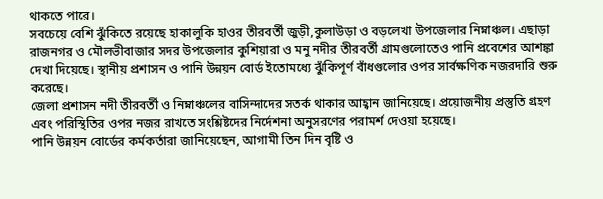থাকতে পারে।
সবচেয়ে বেশি ঝুঁকিতে রয়েছে হাকালুকি হাওর তীরবর্তী জুড়ী,কুলাউড়া ও বড়লেখা উপজেলার নিম্নাঞ্চল। এছাড়া রাজনগর ও মৌলভীবাজার সদর উপজেলার কুশিয়ারা ও মনু নদীর তীরবর্তী গ্রামগুলোতেও পানি প্রবেশের আশঙ্কা দেখা দিয়েছে। স্থানীয় প্রশাসন ও পানি উন্নয়ন বোর্ড ইতোমধ্যে ঝুঁকিপূর্ণ বাঁধগুলোর ওপর সার্বক্ষণিক নজরদারি শুরু করেছে।
জেলা প্রশাসন নদী তীরবর্তী ও নিম্নাঞ্চলের বাসিন্দাদের সতর্ক থাকার আহ্বান জানিয়েছে। প্রয়োজনীয় প্রস্তুতি গ্রহণ এবং পরিস্থিতির ওপর নজর রাখতে সংশ্লিষ্টদের নির্দেশনা অনুসরণের পরামর্শ দেওয়া হয়েছে।
পানি উন্নয়ন বোর্ডের কর্মকর্তারা জানিয়েছেন, আগামী তিন দিন বৃষ্টি ও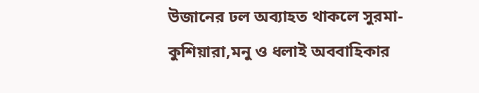উজানের ঢল অব্যাহত থাকলে সুরমা-কুশিয়ারা,মনু ও ধলাই অববাহিকার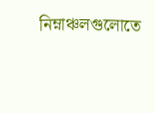নিম্নাঞ্চলগুলোতে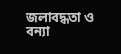জলাবদ্ধতা ও বন্যা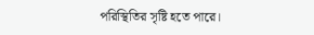পরিস্থিতির সৃষ্টি হতে পারে।